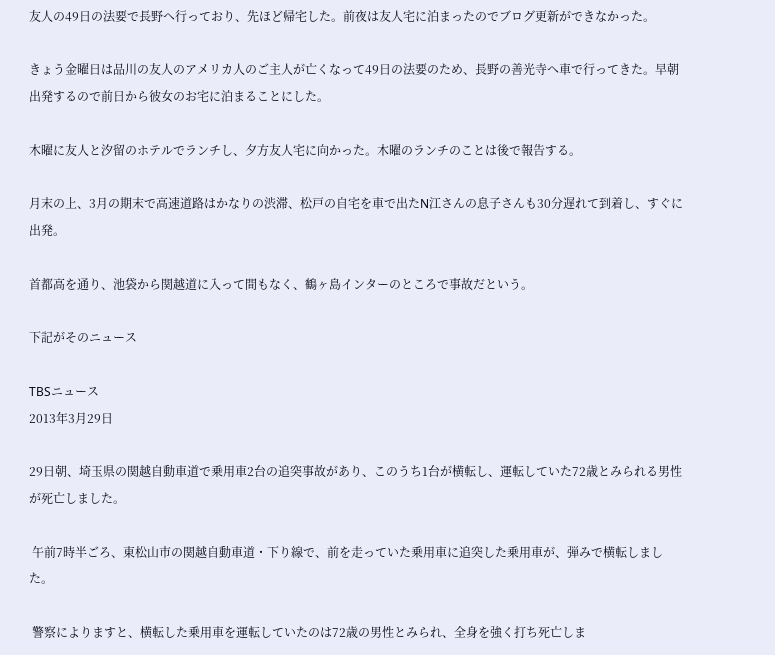友人の49日の法要で長野へ行っており、先ほど帰宅した。前夜は友人宅に泊まったのでブログ更新ができなかった。

きょう金曜日は品川の友人のアメリカ人のご主人が亡くなって49日の法要のため、長野の善光寺へ車で行ってきた。早朝出発するので前日から彼女のお宅に泊まることにした。

木曜に友人と汐留のホテルでランチし、夕方友人宅に向かった。木曜のランチのことは後で報告する。

月末の上、3月の期末で高速道路はかなりの渋滞、松戸の自宅を車で出たN江さんの息子さんも30分遅れて到着し、すぐに出発。

首都高を通り、池袋から関越道に入って間もなく、鶴ヶ島インターのところで事故だという。

下記がそのニュース

TBSニュース
2013年3月29日

29日朝、埼玉県の関越自動車道で乗用車2台の追突事故があり、このうち1台が横転し、運転していた72歳とみられる男性が死亡しました。

 午前7時半ごろ、東松山市の関越自動車道・下り線で、前を走っていた乗用車に追突した乗用車が、弾みで横転しました。

 警察によりますと、横転した乗用車を運転していたのは72歳の男性とみられ、全身を強く打ち死亡しま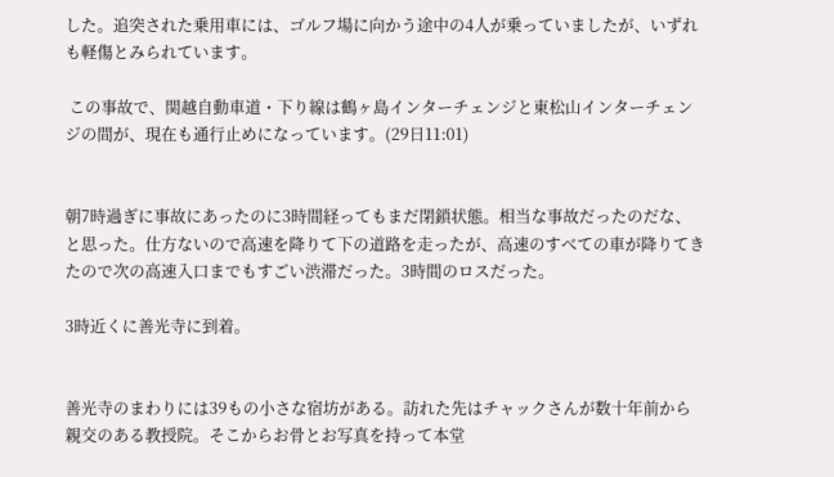した。追突された乗用車には、ゴルフ場に向かう途中の4人が乗っていましたが、いずれも軽傷とみられています。

 この事故で、関越自動車道・下り線は鶴ヶ島インターチェンジと東松山インターチェンジの間が、現在も通行止めになっています。(29日11:01)


朝7時過ぎに事故にあったのに3時間経ってもまだ閉鎖状態。相当な事故だったのだな、と思った。仕方ないので高速を降りて下の道路を走ったが、高速のすべての車が降りてきたので次の高速入口までもすごい渋滞だった。3時間のロスだった。

3時近くに善光寺に到着。


善光寺のまわりには39もの小さな宿坊がある。訪れた先はチャックさんが数十年前から親交のある教授院。そこからお骨とお写真を持って本堂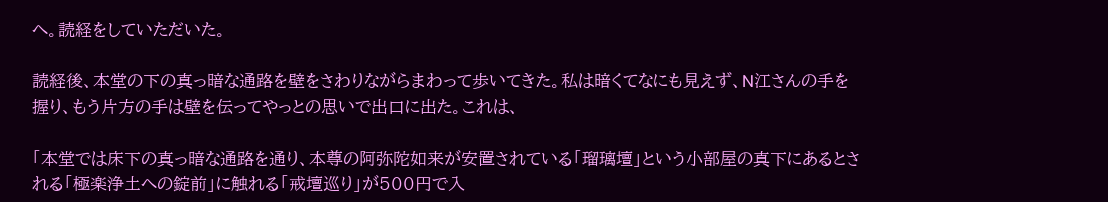へ。読経をしていただいた。

読経後、本堂の下の真っ暗な通路を壁をさわりながらまわって歩いてきた。私は暗くてなにも見えず、N江さんの手を握り、もう片方の手は壁を伝ってやっとの思いで出口に出た。これは、

「本堂では床下の真っ暗な通路を通り、本尊の阿弥陀如来が安置されている「瑠璃壇」という小部屋の真下にあるとされる「極楽浄土への錠前」に触れる「戒壇巡り」が500円で入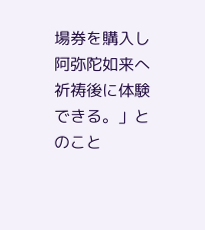場券を購入し阿弥陀如来へ祈祷後に体験できる。」とのこと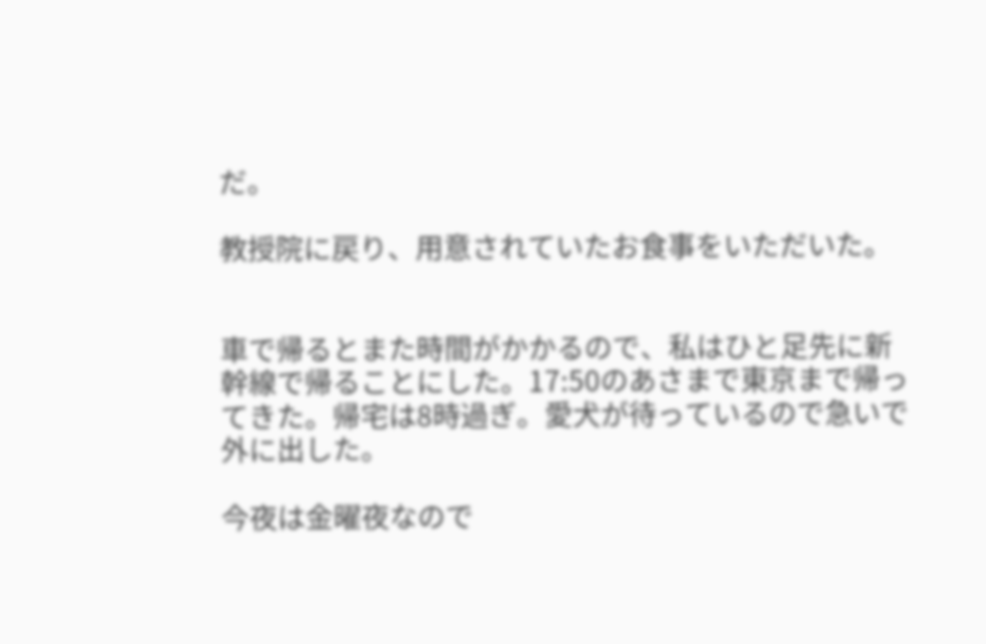だ。

教授院に戻り、用意されていたお食事をいただいた。


車で帰るとまた時間がかかるので、私はひと足先に新幹線で帰ることにした。17:50のあさまで東京まで帰ってきた。帰宅は8時過ぎ。愛犬が待っているので急いで外に出した。

今夜は金曜夜なので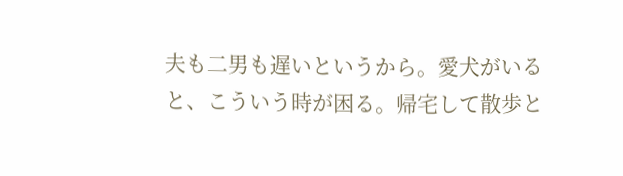夫も二男も遅いというから。愛犬がいると、こういう時が困る。帰宅して散歩と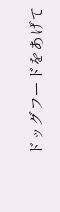ドッグフードをあげて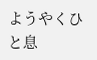ようやくひと息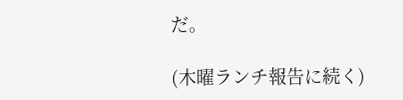だ。

(木曜ランチ報告に続く)